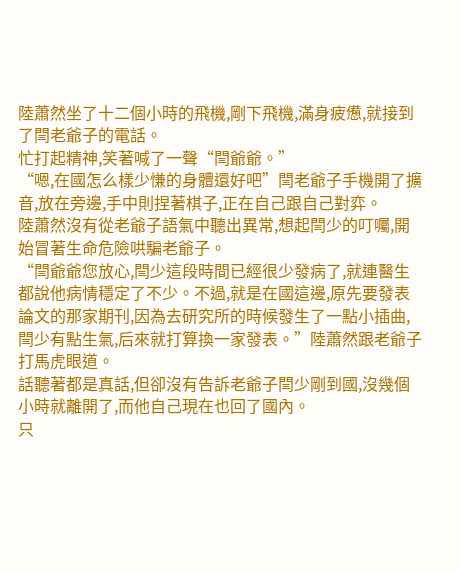陸蕭然坐了十二個小時的飛機,剛下飛機,滿身疲憊,就接到了閆老爺子的電話。
忙打起精神,笑著喊了一聲“閆爺爺。”
“嗯,在國怎么樣少慊的身體還好吧”閆老爺子手機開了擴音,放在旁邊,手中則捏著棋子,正在自己跟自己對弈。
陸蕭然沒有從老爺子語氣中聽出異常,想起閆少的叮囑,開始冒著生命危險哄騙老爺子。
“閆爺爺您放心,閆少這段時間已經很少發病了,就連醫生都說他病情穩定了不少。不過,就是在國這邊,原先要發表論文的那家期刊,因為去研究所的時候發生了一點小插曲,閆少有點生氣,后來就打算換一家發表。”陸蕭然跟老爺子打馬虎眼道。
話聽著都是真話,但卻沒有告訴老爺子閆少剛到國,沒幾個小時就離開了,而他自己現在也回了國內。
只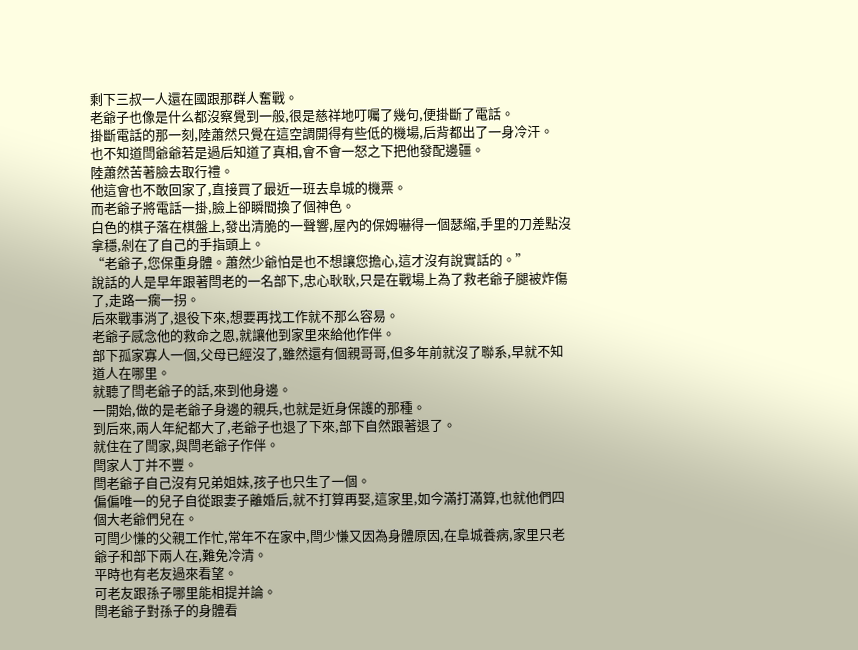剩下三叔一人還在國跟那群人奮戰。
老爺子也像是什么都沒察覺到一般,很是慈祥地叮囑了幾句,便掛斷了電話。
掛斷電話的那一刻,陸蕭然只覺在這空調開得有些低的機場,后背都出了一身冷汗。
也不知道閆爺爺若是過后知道了真相,會不會一怒之下把他發配邊疆。
陸蕭然苦著臉去取行禮。
他這會也不敢回家了,直接買了最近一班去阜城的機票。
而老爺子將電話一掛,臉上卻瞬間換了個神色。
白色的棋子落在棋盤上,發出清脆的一聲響,屋內的保姆嚇得一個瑟縮,手里的刀差點沒拿穩,剁在了自己的手指頭上。
“老爺子,您保重身體。蕭然少爺怕是也不想讓您擔心,這才沒有說實話的。”
說話的人是早年跟著閆老的一名部下,忠心耿耿,只是在戰場上為了救老爺子腿被炸傷了,走路一瘸一拐。
后來戰事消了,退役下來,想要再找工作就不那么容易。
老爺子感念他的救命之恩,就讓他到家里來給他作伴。
部下孤家寡人一個,父母已經沒了,雖然還有個親哥哥,但多年前就沒了聯系,早就不知道人在哪里。
就聽了閆老爺子的話,來到他身邊。
一開始,做的是老爺子身邊的親兵,也就是近身保護的那種。
到后來,兩人年紀都大了,老爺子也退了下來,部下自然跟著退了。
就住在了閆家,與閆老爺子作伴。
閆家人丁并不豐。
閆老爺子自己沒有兄弟姐妹,孩子也只生了一個。
偏偏唯一的兒子自從跟妻子離婚后,就不打算再娶,這家里,如今滿打滿算,也就他們四個大老爺們兒在。
可閆少慊的父親工作忙,常年不在家中,閆少慊又因為身體原因,在阜城養病,家里只老爺子和部下兩人在,難免冷清。
平時也有老友過來看望。
可老友跟孫子哪里能相提并論。
閆老爺子對孫子的身體看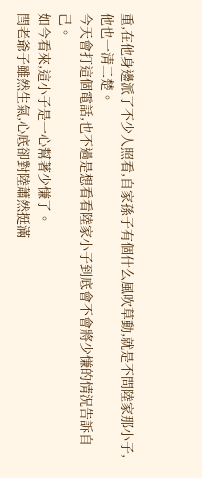重,在他身邊派了不少人照看,自家孫子有個什么風吹草動,就是不問陸家那小子,他也一清二楚。
今天會打這個電話,也不過是想看看陸家小子到底會不會將少慊的情況告訴自己。
如今看來,這小子是一心幫著少慊了。
閆老爺子雖然生氣,心底卻對陸蕭然挺滿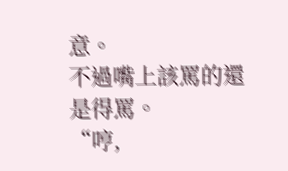意。
不過嘴上該罵的還是得罵。
“哼,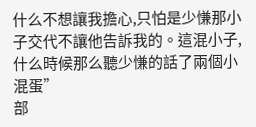什么不想讓我擔心,只怕是少慊那小子交代不讓他告訴我的。這混小子,什么時候那么聽少慊的話了兩個小混蛋”
部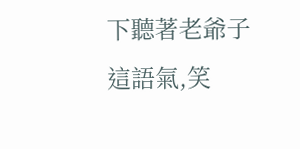下聽著老爺子這語氣,笑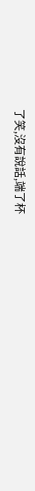了笑,沒有說話,端了杯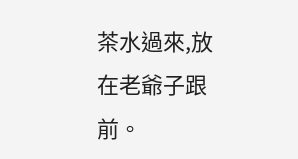茶水過來,放在老爺子跟前。